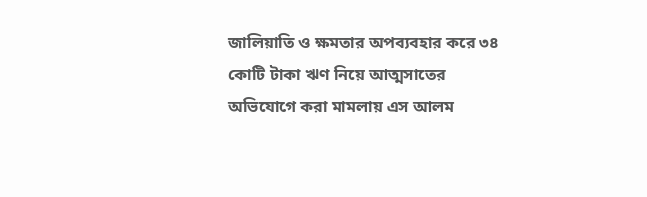জালিয়াতি ও ক্ষমতার অপব্যবহার করে ৩৪ কোটি টাকা ঋণ নিয়ে আত্মসাতের অভিযোগে করা মামলায় এস আলম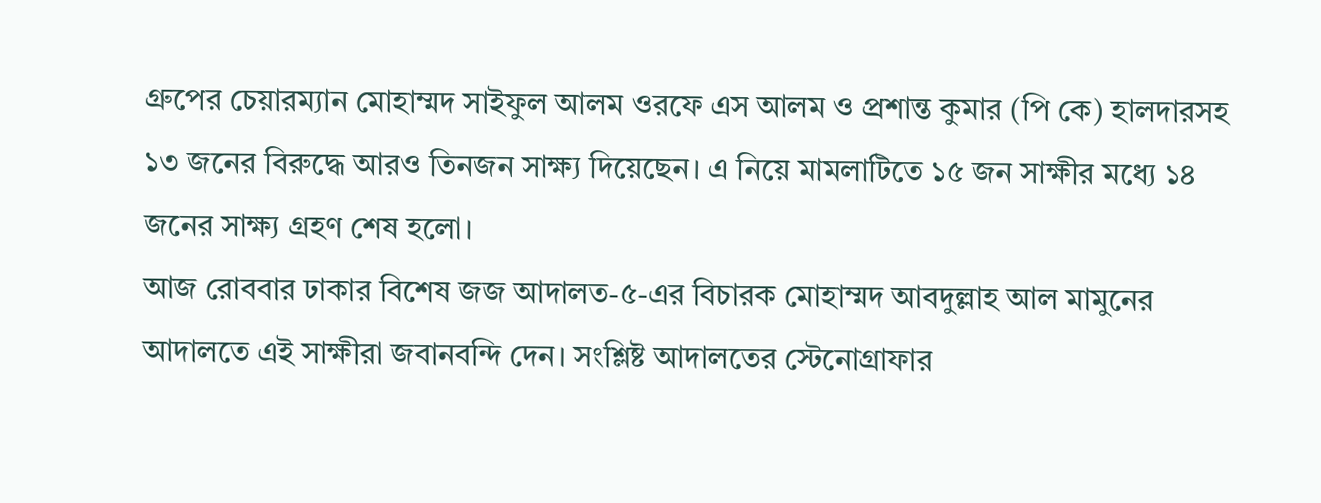গ্রুপের চেয়ারম্যান মোহাম্মদ সাইফুল আলম ওরফে এস আলম ও প্রশান্ত কুমার (পি কে) হালদারসহ ১৩ জনের বিরুদ্ধে আরও তিনজন সাক্ষ্য দিয়েছেন। এ নিয়ে মামলাটিতে ১৫ জন সাক্ষীর মধ্যে ১৪ জনের সাক্ষ্য গ্রহণ শেষ হলো।
আজ রোববার ঢাকার বিশেষ জজ আদালত-৫-এর বিচারক মোহাম্মদ আবদুল্লাহ আল মামুনের আদালতে এই সাক্ষীরা জবানবন্দি দেন। সংশ্লিষ্ট আদালতের স্টেনোগ্রাফার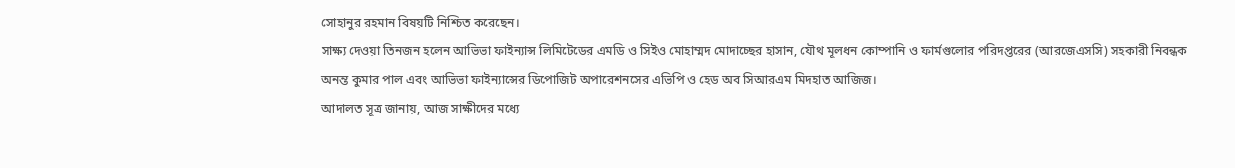সোহানুর রহমান বিষয়টি নিশ্চিত করেছেন।
সাক্ষ্য দেওয়া তিনজন হলেন আভিভা ফাইন্যান্স লিমিটেডের এমডি ও সিইও মোহাম্মদ মোদাচ্ছের হাসান, যৌথ মূলধন কোম্পানি ও ফার্মগুলোর পরিদপ্তরের (আরজেএসসি) সহকারী নিবন্ধক অনন্ত কুমার পাল এবং আভিভা ফাইন্যান্সের ডিপোজিট অপারেশনসের এভিপি ও হেড অব সিআরএম মিদহাত আজিজ।
আদালত সূত্র জানায়, আজ সাক্ষীদের মধ্যে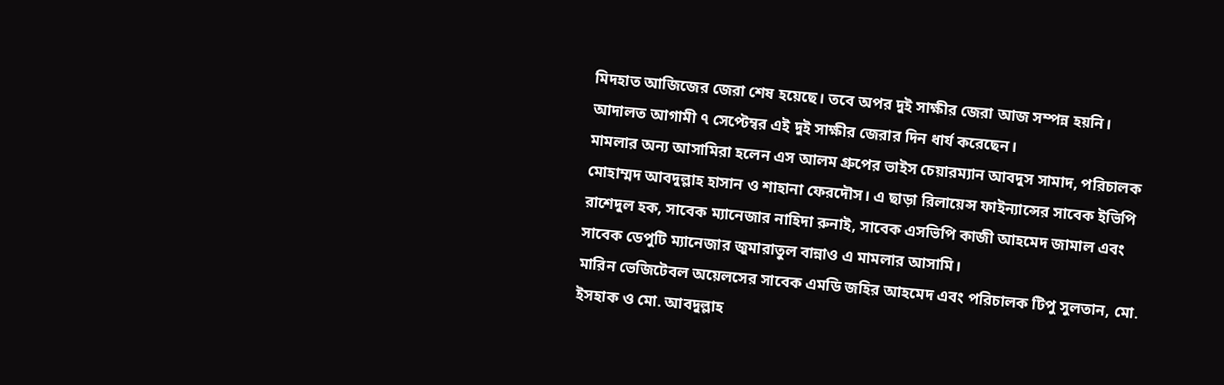মিদহাত আজিজের জেরা শেষ হয়েছে। তবে অপর দুই সাক্ষীর জেরা আজ সম্পন্ন হয়নি। আদালত আগামী ৭ সেপ্টেম্বর এই দুই সাক্ষীর জেরার দিন ধার্য করেছেন।
মামলার অন্য আসামিরা হলেন এস আলম গ্রুপের ভাইস চেয়ারম্যান আবদুস সামাদ, পরিচালক মোহাম্মদ আবদুল্লাহ হাসান ও শাহানা ফেরদৌস। এ ছাড়া রিলায়েন্স ফাইন্যান্সের সাবেক ইভিপি রাশেদুল হক, সাবেক ম্যানেজার নাহিদা রুনাই, সাবেক এসভিপি কাজী আহমেদ জামাল এবং সাবেক ডেপুটি ম্যানেজার জুমারাতুল বান্নাও এ মামলার আসামি।
মারিন ভেজিটেবল অয়েলসের সাবেক এমডি জহির আহমেদ এবং পরিচালক টিপু সুলতান, মো. ইসহাক ও মো. আবদুল্লাহ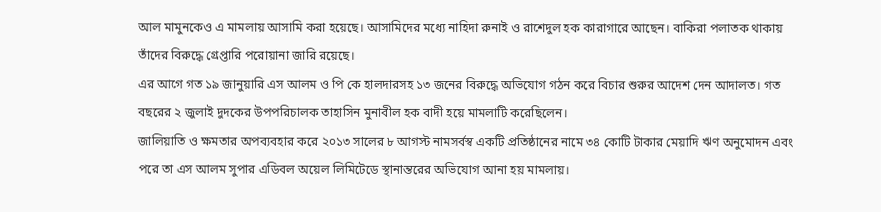আল মামুনকেও এ মামলায় আসামি করা হয়েছে। আসামিদের মধ্যে নাহিদা রুনাই ও রাশেদুল হক কারাগারে আছেন। বাকিরা পলাতক থাকায় তাঁদের বিরুদ্ধে গ্রেপ্তারি পরোয়ানা জারি রয়েছে।
এর আগে গত ১৯ জানুয়ারি এস আলম ও পি কে হালদারসহ ১৩ জনের বিরুদ্ধে অভিযোগ গঠন করে বিচার শুরুর আদেশ দেন আদালত। গত বছরের ২ জুলাই দুদকের উপপরিচালক তাহাসিন মুনাবীল হক বাদী হয়ে মামলাটি করেছিলেন।
জালিয়াতি ও ক্ষমতার অপব্যবহার করে ২০১৩ সালের ৮ আগস্ট নামসর্বস্ব একটি প্রতিষ্ঠানের নামে ৩৪ কোটি টাকার মেয়াদি ঋণ অনুমোদন এবং পরে তা এস আলম সুপার এডিবল অয়েল লিমিটেডে স্থানান্তরের অভিযোগ আনা হয় মামলায়।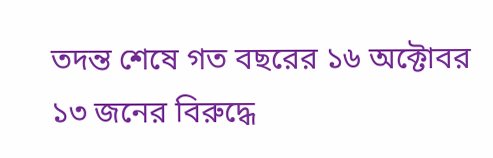তদন্ত শেষে গত বছরের ১৬ অক্টোবর ১৩ জনের বিরুদ্ধে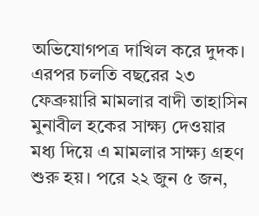অভিযোগপত্র দাখিল করে দুদক। এরপর চলতি বছরের ২৩ ফেব্রুয়ারি মামলার বাদী তাহাসিন মুনাবীল হকের সাক্ষ্য দেওয়ার মধ্য দিয়ে এ মামলার সাক্ষ্য গ্রহণ শুরু হয়। পরে ২২ জুন ৫ জন,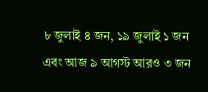৮ জুলাই ৪ জন, ১৯ জুলাই ১ জন এবং আজ ৯ আগস্ট আরও ৩ জন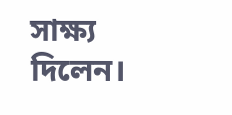সাক্ষ্য দিলেন।